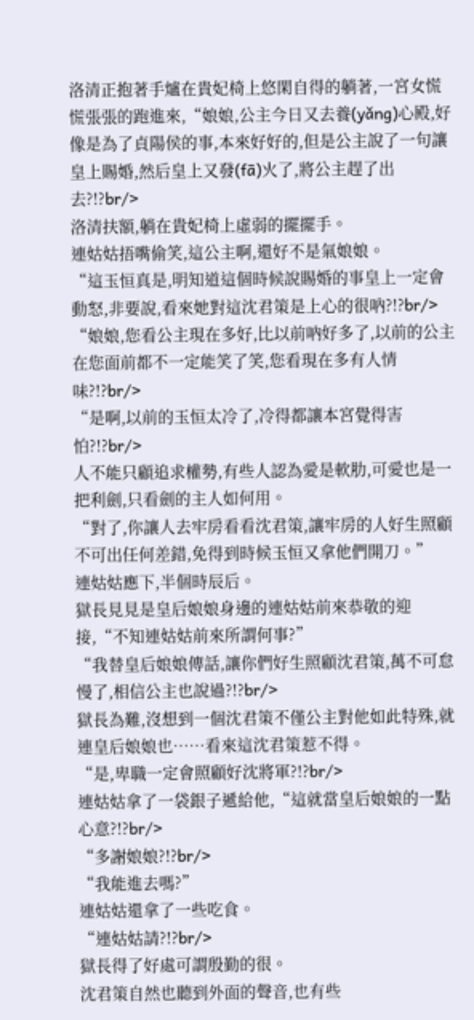洛清正抱著手爐在貴妃椅上悠閑自得的躺著,一宮女慌慌張張的跑進來,“娘娘,公主今日又去養(yǎng)心殿,好像是為了貞陽侯的事,本來好好的,但是公主說了一句讓皇上賜婚,然后皇上又發(fā)火了,將公主趕了出去?!?br/>
洛清扶額,躺在貴妃椅上虛弱的擺擺手。
連姑姑捂嘴偷笑,這公主啊,還好不是氣娘娘。
“這玉恒真是,明知道這個時候說賜婚的事皇上一定會動怒,非要說,看來她對這沈君策是上心的很吶?!?br/>
“娘娘,您看公主現在多好,比以前吶好多了,以前的公主在您面前都不一定能笑了笑,您看現在多有人情味?!?br/>
“是啊,以前的玉恒太冷了,冷得都讓本宮覺得害怕?!?br/>
人不能只顧追求權勢,有些人認為愛是軟肋,可愛也是一把利劍,只看劍的主人如何用。
“對了,你讓人去牢房看看沈君策,讓牢房的人好生照顧不可出任何差錯,免得到時候玉恒又拿他們開刀。”
連姑姑應下,半個時辰后。
獄長見見是皇后娘娘身邊的連姑姑前來恭敬的迎接,“不知連姑姑前來所謂何事?”
“我替皇后娘娘傳話,讓你們好生照顧沈君策,萬不可怠慢了,相信公主也說過?!?br/>
獄長為難,沒想到一個沈君策不僅公主對他如此特殊,就連皇后娘娘也……看來這沈君策惹不得。
“是,卑職一定會照顧好沈將軍?!?br/>
連姑姑拿了一袋銀子遞給他,“這就當皇后娘娘的一點心意?!?br/>
“多謝娘娘?!?br/>
“我能進去嗎?”
連姑姑還拿了一些吃食。
“連姑姑請?!?br/>
獄長得了好處可謂殷勤的很。
沈君策自然也聽到外面的聲音,也有些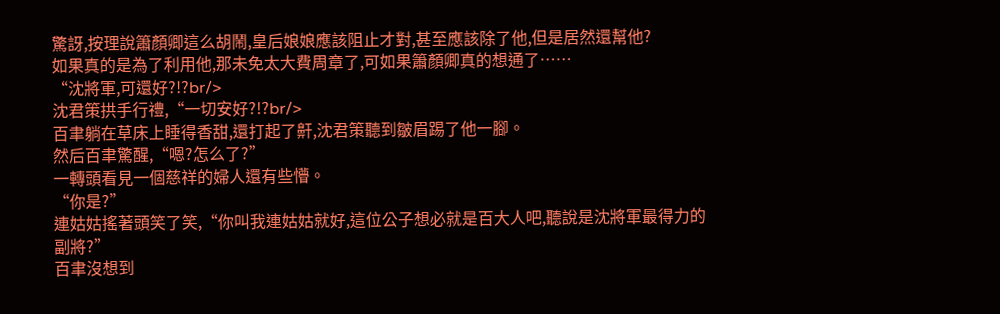驚訝,按理說簫顏卿這么胡鬧,皇后娘娘應該阻止才對,甚至應該除了他,但是居然還幫他?
如果真的是為了利用他,那未免太大費周章了,可如果簫顏卿真的想通了……
“沈將軍,可還好?!?br/>
沈君策拱手行禮,“一切安好?!?br/>
百聿躺在草床上睡得香甜,還打起了鼾,沈君策聽到皺眉踢了他一腳。
然后百聿驚醒,“嗯?怎么了?”
一轉頭看見一個慈祥的婦人還有些懵。
“你是?”
連姑姑搖著頭笑了笑,“你叫我連姑姑就好,這位公子想必就是百大人吧,聽說是沈將軍最得力的副將?”
百聿沒想到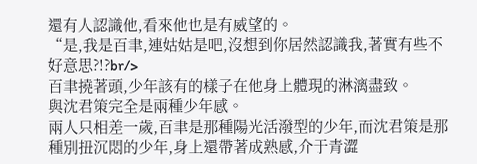還有人認識他,看來他也是有威望的。
“是,我是百聿,連姑姑是吧,沒想到你居然認識我,著實有些不好意思?!?br/>
百聿撓著頭,少年該有的樣子在他身上體現的淋漓盡致。
與沈君策完全是兩種少年感。
兩人只相差一歲,百聿是那種陽光活潑型的少年,而沈君策是那種別扭沉悶的少年,身上還帶著成熟感,介于青澀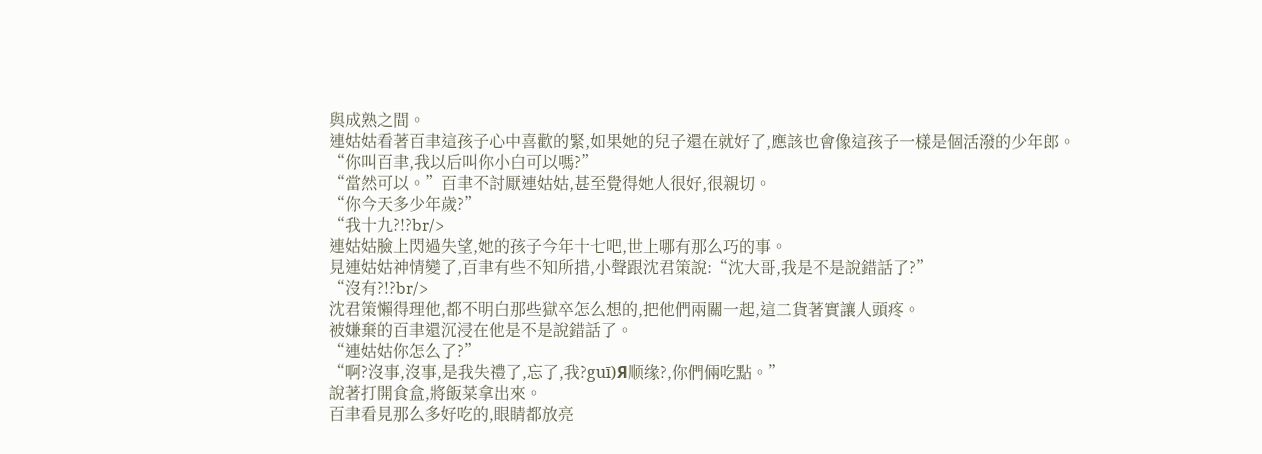與成熟之間。
連姑姑看著百聿這孩子心中喜歡的緊,如果她的兒子還在就好了,應該也會像這孩子一樣是個活潑的少年郎。
“你叫百聿,我以后叫你小白可以嗎?”
“當然可以。”百聿不討厭連姑姑,甚至覺得她人很好,很親切。
“你今天多少年歲?”
“我十九?!?br/>
連姑姑臉上閃過失望,她的孩子今年十七吧,世上哪有那么巧的事。
見連姑姑神情變了,百聿有些不知所措,小聲跟沈君策說:“沈大哥,我是不是說錯話了?”
“沒有?!?br/>
沈君策懶得理他,都不明白那些獄卒怎么想的,把他們兩關一起,這二貨著實讓人頭疼。
被嫌棄的百聿還沉浸在他是不是說錯話了。
“連姑姑你怎么了?”
“啊?沒事,沒事,是我失禮了,忘了,我?guī)Я顺缘?,你們倆吃點。”
說著打開食盒,將飯菜拿出來。
百聿看見那么多好吃的,眼睛都放亮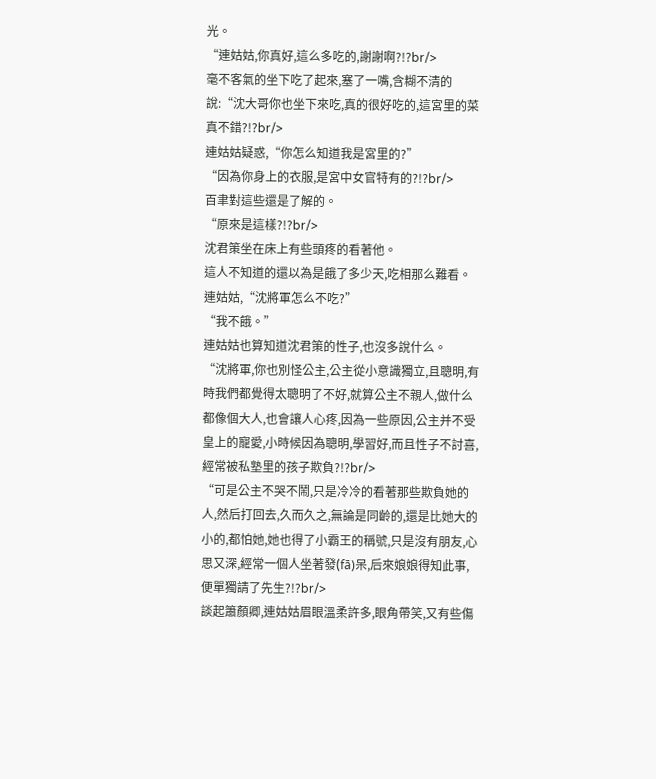光。
“連姑姑,你真好,這么多吃的,謝謝啊?!?br/>
毫不客氣的坐下吃了起來,塞了一嘴,含糊不清的說:“沈大哥你也坐下來吃,真的很好吃的,這宮里的菜真不錯?!?br/>
連姑姑疑惑,“你怎么知道我是宮里的?”
“因為你身上的衣服,是宮中女官特有的?!?br/>
百聿對這些還是了解的。
“原來是這樣?!?br/>
沈君策坐在床上有些頭疼的看著他。
這人不知道的還以為是餓了多少天,吃相那么難看。
連姑姑,“沈將軍怎么不吃?”
“我不餓。”
連姑姑也算知道沈君策的性子,也沒多說什么。
“沈將軍,你也別怪公主,公主從小意識獨立,且聰明,有時我們都覺得太聰明了不好,就算公主不親人,做什么都像個大人,也會讓人心疼,因為一些原因,公主并不受皇上的寵愛,小時候因為聰明,學習好,而且性子不討喜,經常被私塾里的孩子欺負?!?br/>
“可是公主不哭不鬧,只是冷冷的看著那些欺負她的人,然后打回去,久而久之,無論是同齡的,還是比她大的小的,都怕她,她也得了小霸王的稱號,只是沒有朋友,心思又深,經常一個人坐著發(fā)呆,后來娘娘得知此事,便單獨請了先生?!?br/>
談起簫顏卿,連姑姑眉眼溫柔許多,眼角帶笑,又有些傷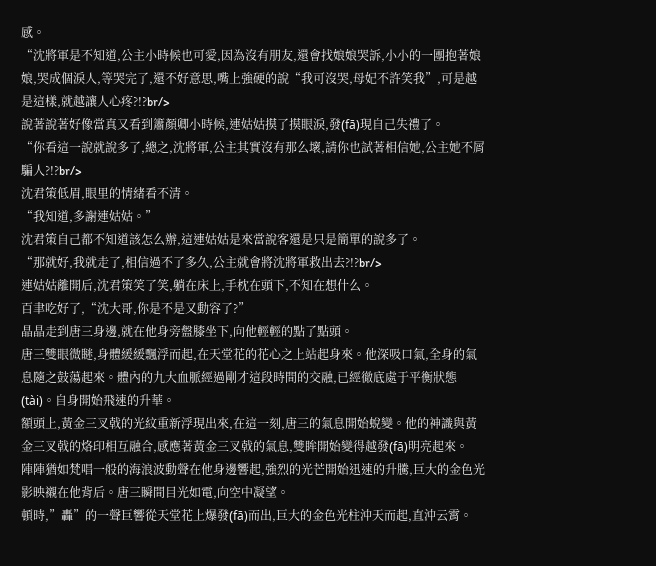感。
“沈將軍是不知道,公主小時候也可愛,因為沒有朋友,還會找娘娘哭訴,小小的一團抱著娘娘,哭成個淚人,等哭完了,還不好意思,嘴上強硬的說“我可沒哭,母妃不許笑我”,可是越是這樣,就越讓人心疼?!?br/>
說著說著好像當真又看到簫顏卿小時候,連姑姑摸了摸眼淚,發(fā)現自己失禮了。
“你看這一說就說多了,總之,沈將軍,公主其實沒有那么壞,請你也試著相信她,公主她不屑騙人?!?br/>
沈君策低眉,眼里的情緒看不清。
“我知道,多謝連姑姑。”
沈君策自己都不知道該怎么辦,這連姑姑是來當說客還是只是簡單的說多了。
“那就好,我就走了,相信過不了多久,公主就會將沈將軍救出去?!?br/>
連姑姑離開后,沈君策笑了笑,躺在床上,手枕在頭下,不知在想什么。
百聿吃好了,“沈大哥,你是不是又動容了?”
晶晶走到唐三身邊,就在他身旁盤膝坐下,向他輕輕的點了點頭。
唐三雙眼微瞇,身體緩緩飄浮而起,在天堂花的花心之上站起身來。他深吸口氣,全身的氣息隨之鼓蕩起來。體內的九大血脈經過剛才這段時間的交融,已經徹底處于平衡狀態(tài)。自身開始飛速的升華。
額頭上,黃金三叉戟的光紋重新浮現出來,在這一刻,唐三的氣息開始蛻變。他的神識與黃金三叉戟的烙印相互融合,感應著黃金三叉戟的氣息,雙眸開始變得越發(fā)明亮起來。
陣陣猶如梵唱一般的海浪波動聲在他身邊響起,強烈的光芒開始迅速的升騰,巨大的金色光影映襯在他背后。唐三瞬間目光如電,向空中凝望。
頓時,”轟”的一聲巨響從天堂花上爆發(fā)而出,巨大的金色光柱沖天而起,直沖云霄。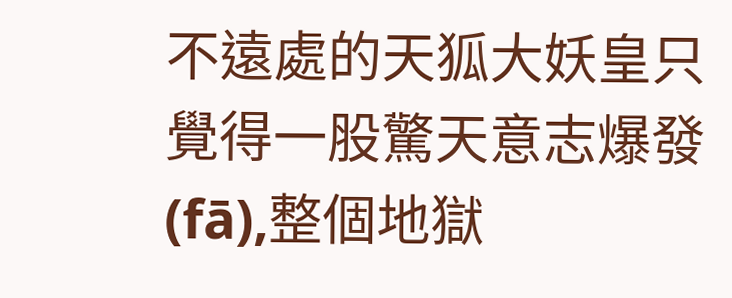不遠處的天狐大妖皇只覺得一股驚天意志爆發(fā),整個地獄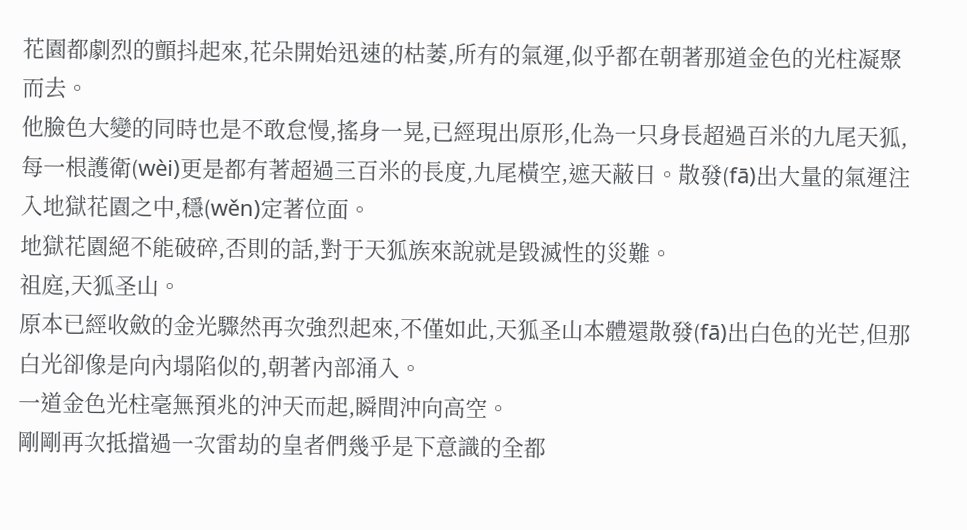花園都劇烈的顫抖起來,花朵開始迅速的枯萎,所有的氣運,似乎都在朝著那道金色的光柱凝聚而去。
他臉色大變的同時也是不敢怠慢,搖身一晃,已經現出原形,化為一只身長超過百米的九尾天狐,每一根護衛(wèi)更是都有著超過三百米的長度,九尾橫空,遮天蔽日。散發(fā)出大量的氣運注入地獄花園之中,穩(wěn)定著位面。
地獄花園絕不能破碎,否則的話,對于天狐族來說就是毀滅性的災難。
祖庭,天狐圣山。
原本已經收斂的金光驟然再次強烈起來,不僅如此,天狐圣山本體還散發(fā)出白色的光芒,但那白光卻像是向內塌陷似的,朝著內部涌入。
一道金色光柱毫無預兆的沖天而起,瞬間沖向高空。
剛剛再次抵擋過一次雷劫的皇者們幾乎是下意識的全都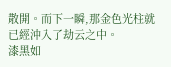散開。而下一瞬,那金色光柱就已經沖入了劫云之中。
漆黑如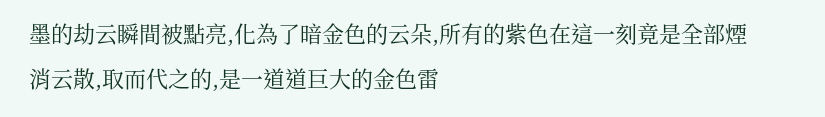墨的劫云瞬間被點亮,化為了暗金色的云朵,所有的紫色在這一刻竟是全部煙消云散,取而代之的,是一道道巨大的金色雷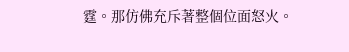霆。那仿佛充斥著整個位面怒火。